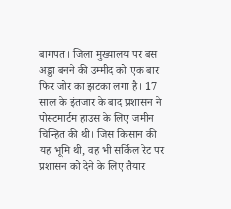बागपत। जिला मुख्यालय पर बस अड्डा बनने की उम्मीद को एक बार फिर जोर का झटका लगा है। 17 साल के इंतजार के बाद प्रशासन ने पोस्टमार्टम हाउस के लिए जमीन चिन्हित की थी। जिस किसान की यह भूमि थी, वह भी सर्किल रेट पर प्रशासन को देने के लिए तैयार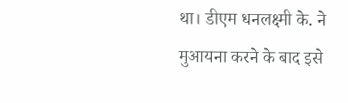था। डीएम धनलक्ष्मी के. ने मुआयना करने के बाद इसे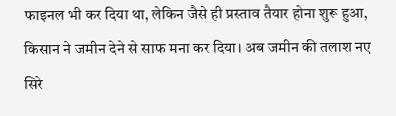फाइनल भी कर दिया था, लेकिन जैसे ही प्रस्ताव तैयार होना शुरू हुआ, किसान ने जमीन देने से साफ मना कर दिया। अब जमीन की तलाश नए सिरे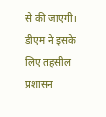से की जाएगी।
डीएम ने इसके लिए तहसील प्रशासन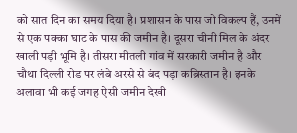को सात दिन का समय दिया है। प्रशासन के पास जो विकल्प हैं, उनमें से एक पक्का घाट के पास की जमीन है। दूसरा चीनी मिल के अंदर खाली पड़ी भूमि है। तीसरा मीतली गांव में सरकारी जमीन है और चौथा दिल्ली रोड पर लंबे अरसे से बंद पड़ा कब्रिस्तान है। इनके अलावा भी कई जगह ऐसी जमीन देखी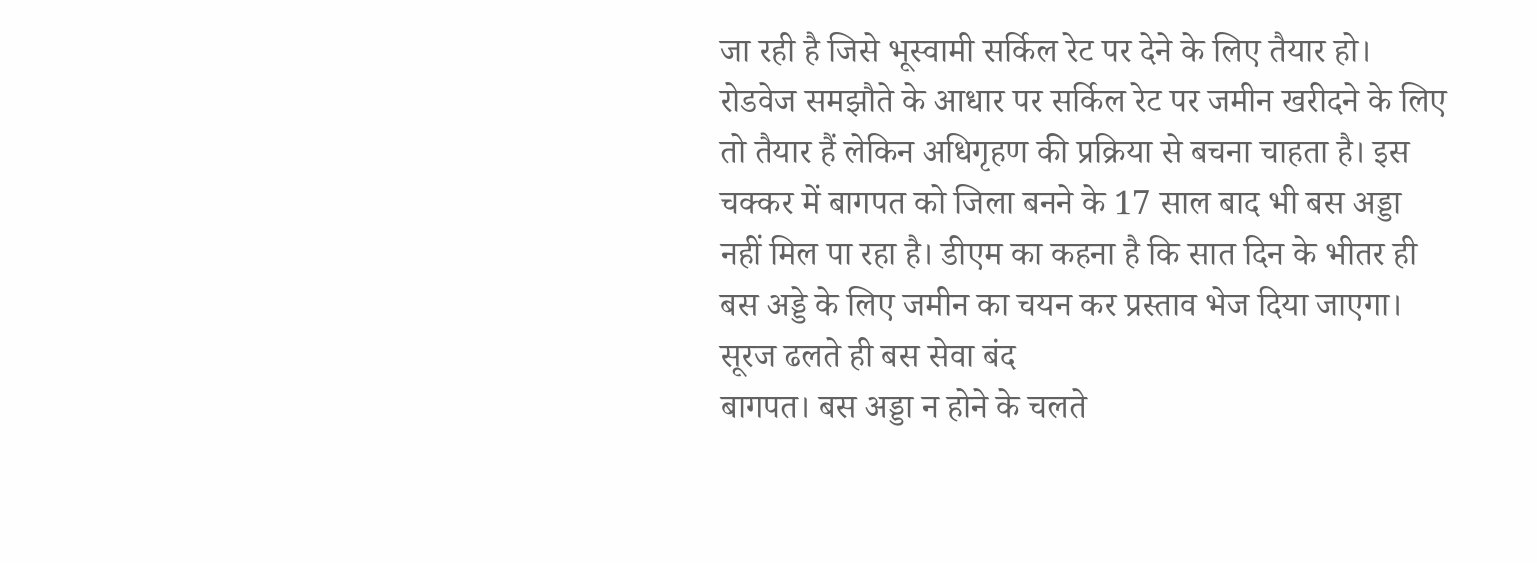जा रही है जिसे भूस्वामी सर्किल रेट पर देने के लिए तैयार हो। रोडवेज समझौते के आधार पर सर्किल रेट पर जमीन खरीदने के लिए तो तैयार हैं लेकिन अधिगृहण की प्रक्रिया से बचना चाहता है। इस चक्कर में बागपत को जिला बनने के 17 साल बाद भी बस अड्डा नहीं मिल पा रहा है। डीएम का कहना है कि सात दिन के भीतर ही बस अड्डे के लिए जमीन का चयन कर प्रस्ताव भेज दिया जाएगा।
सूरज ढलते ही बस सेवा बंद
बागपत। बस अड्डा न होने के चलते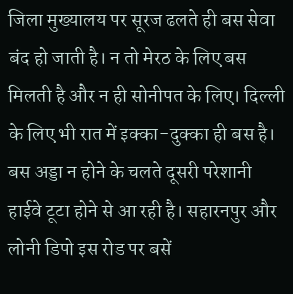जिला मुख्यालय पर सूरज ढलते ही बस सेवा बंद हो जाती है। न तो मेरठ के लिए बस मिलती है और न ही सोनीपत के लिए। दिल्ली के लिए भी रात में इक्का-दुक्का ही बस है। बस अड्डा न होने के चलते दूसरी परेशानी हाईवे टूटा होने से आ रही है। सहारनपुर और लोनी डिपो इस रोड पर बसें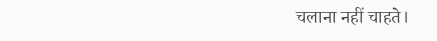चलाना नहीं चाहते।